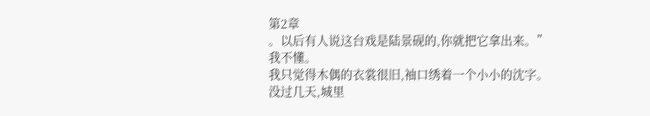第2章
。以后有人说这台戏是陆景砚的,你就把它拿出来。”
我不懂。
我只觉得木偶的衣裳很旧,袖口绣着一个小小的沈字。
没过几天,城里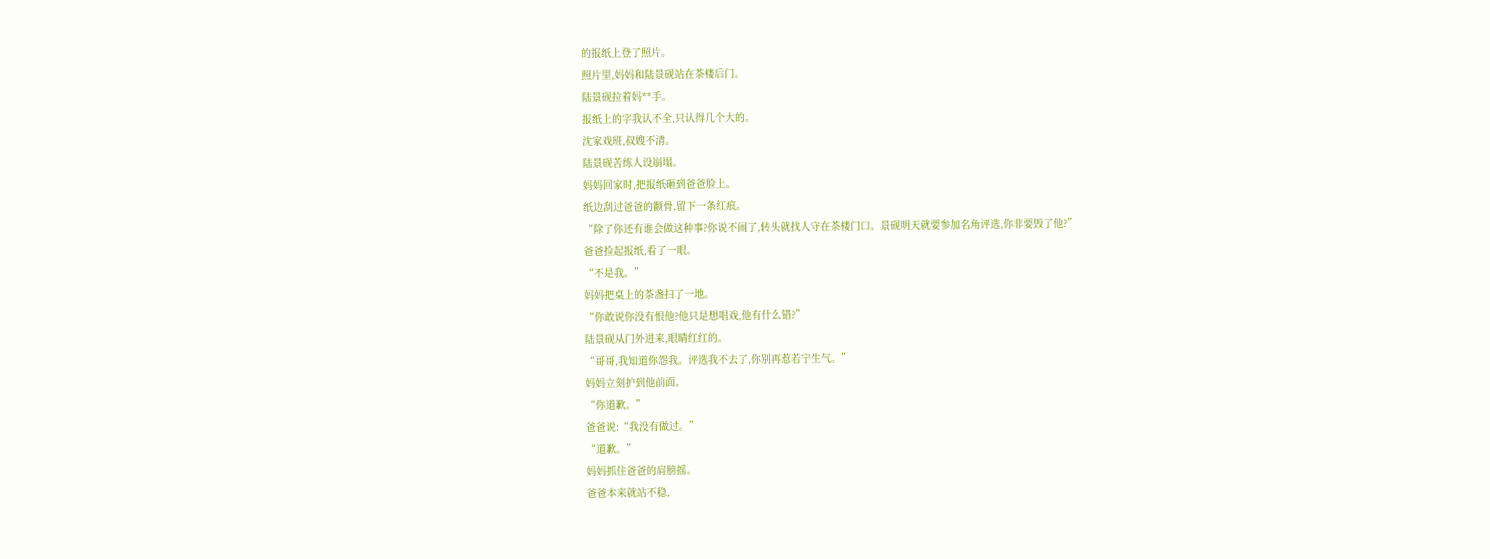的报纸上登了照片。
照片里,妈妈和陆景砚站在茶楼后门。
陆景砚拉着妈**手。
报纸上的字我认不全,只认得几个大的。
沈家戏班,叔嫂不清。
陆景砚苦练人设崩塌。
妈妈回家时,把报纸砸到爸爸脸上。
纸边刮过爸爸的颧骨,留下一条红痕。
“除了你还有谁会做这种事?你说不闹了,转头就找人守在茶楼门口。景砚明天就要参加名角评选,你非要毁了他?”
爸爸捡起报纸,看了一眼。
“不是我。”
妈妈把桌上的茶盏扫了一地。
“你敢说你没有恨他?他只是想唱戏,他有什么错?”
陆景砚从门外进来,眼睛红红的。
“哥哥,我知道你怨我。评选我不去了,你别再惹若宁生气。”
妈妈立刻护到他前面。
“你道歉。”
爸爸说:“我没有做过。”
“道歉。”
妈妈抓住爸爸的肩膀摇。
爸爸本来就站不稳,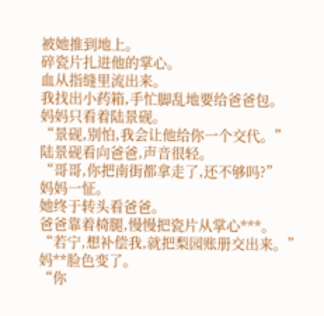被她推到地上。
碎瓷片扎进他的掌心。
血从指缝里流出来。
我找出小药箱,手忙脚乱地要给爸爸包。
妈妈只看着陆景砚。
“景砚,别怕,我会让他给你一个交代。”
陆景砚看向爸爸,声音很轻。
“哥哥,你把南街都拿走了,还不够吗?”
妈妈一怔。
她终于转头看爸爸。
爸爸靠着椅腿,慢慢把瓷片从掌心***。
“若宁,想补偿我,就把梨园账册交出来。”
妈**脸色变了。
“你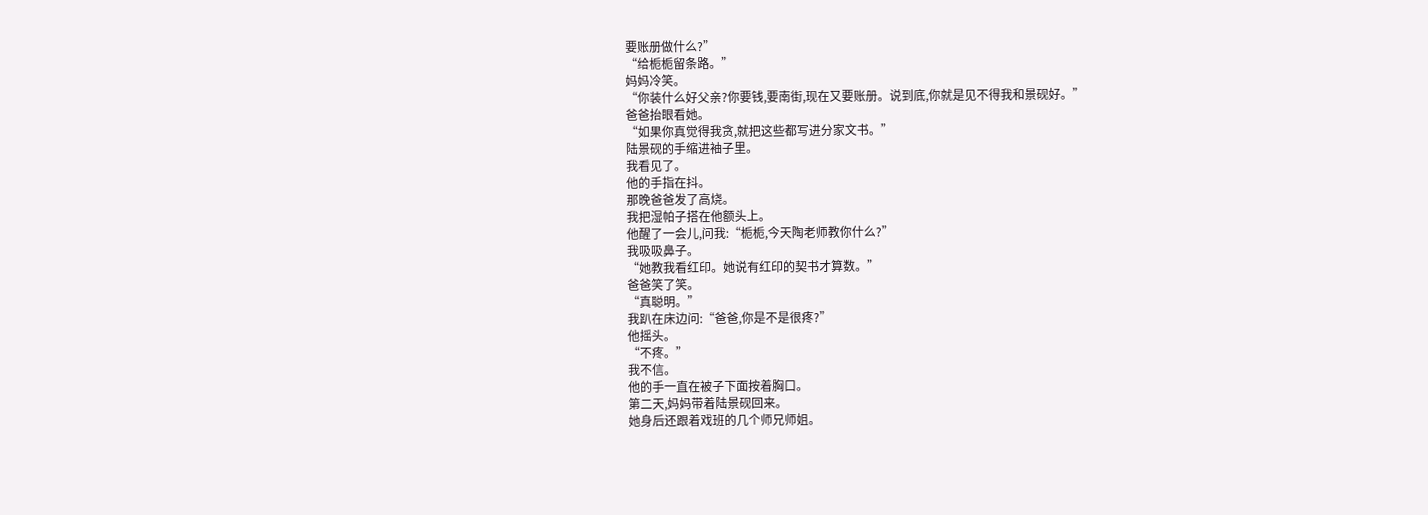要账册做什么?”
“给栀栀留条路。”
妈妈冷笑。
“你装什么好父亲?你要钱,要南街,现在又要账册。说到底,你就是见不得我和景砚好。”
爸爸抬眼看她。
“如果你真觉得我贪,就把这些都写进分家文书。”
陆景砚的手缩进袖子里。
我看见了。
他的手指在抖。
那晚爸爸发了高烧。
我把湿帕子搭在他额头上。
他醒了一会儿,问我:“栀栀,今天陶老师教你什么?”
我吸吸鼻子。
“她教我看红印。她说有红印的契书才算数。”
爸爸笑了笑。
“真聪明。”
我趴在床边问:“爸爸,你是不是很疼?”
他摇头。
“不疼。”
我不信。
他的手一直在被子下面按着胸口。
第二天,妈妈带着陆景砚回来。
她身后还跟着戏班的几个师兄师姐。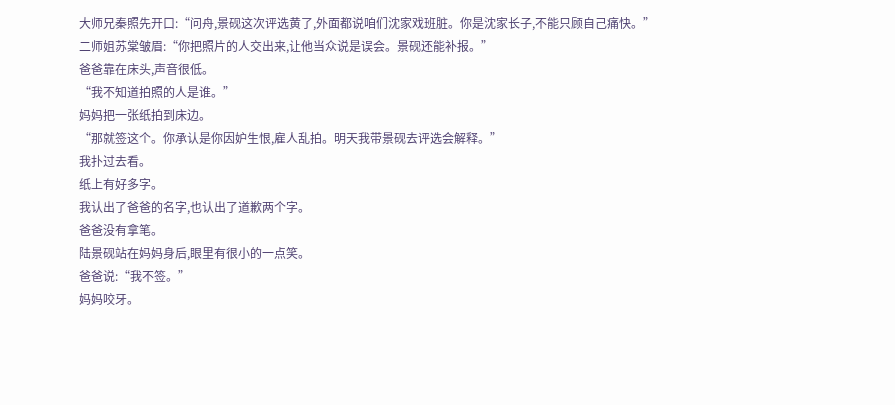大师兄秦照先开口:“问舟,景砚这次评选黄了,外面都说咱们沈家戏班脏。你是沈家长子,不能只顾自己痛快。”
二师姐苏棠皱眉:“你把照片的人交出来,让他当众说是误会。景砚还能补报。”
爸爸靠在床头,声音很低。
“我不知道拍照的人是谁。”
妈妈把一张纸拍到床边。
“那就签这个。你承认是你因妒生恨,雇人乱拍。明天我带景砚去评选会解释。”
我扑过去看。
纸上有好多字。
我认出了爸爸的名字,也认出了道歉两个字。
爸爸没有拿笔。
陆景砚站在妈妈身后,眼里有很小的一点笑。
爸爸说:“我不签。”
妈妈咬牙。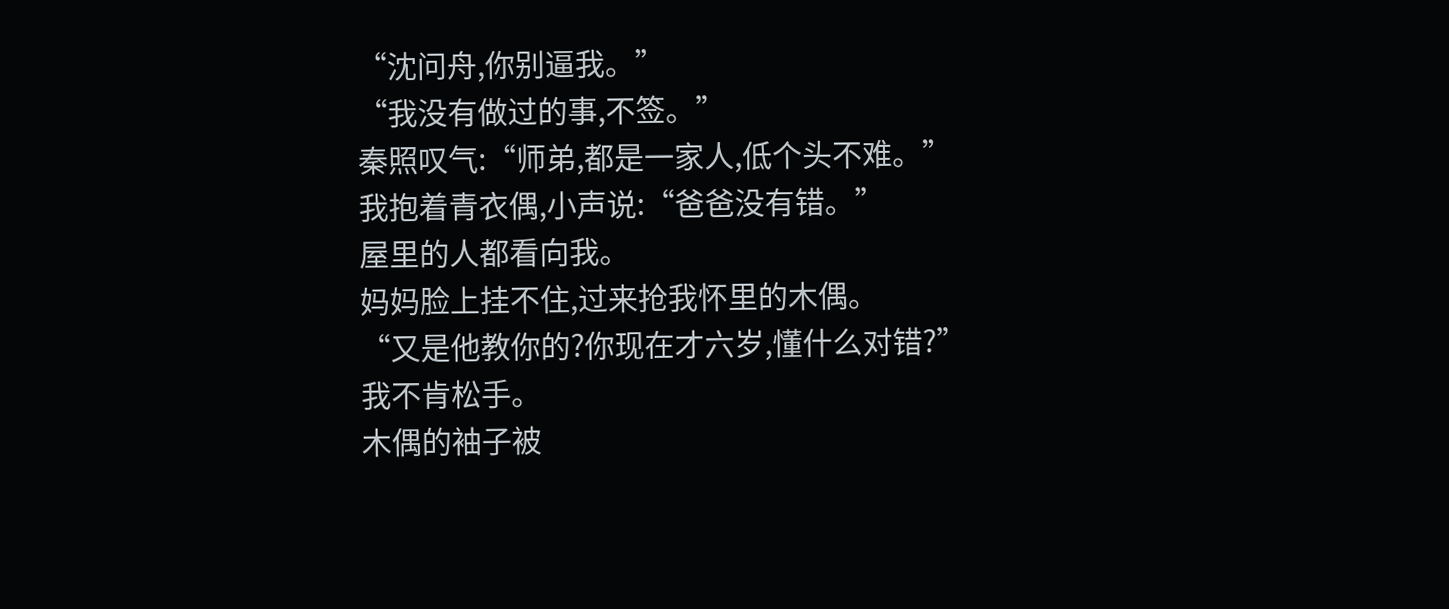“沈问舟,你别逼我。”
“我没有做过的事,不签。”
秦照叹气:“师弟,都是一家人,低个头不难。”
我抱着青衣偶,小声说:“爸爸没有错。”
屋里的人都看向我。
妈妈脸上挂不住,过来抢我怀里的木偶。
“又是他教你的?你现在才六岁,懂什么对错?”
我不肯松手。
木偶的袖子被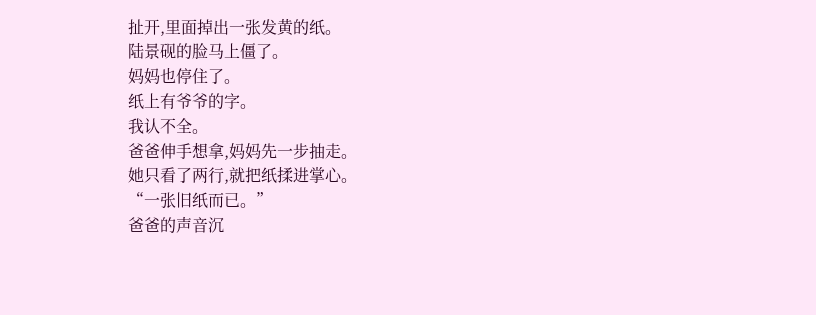扯开,里面掉出一张发黄的纸。
陆景砚的脸马上僵了。
妈妈也停住了。
纸上有爷爷的字。
我认不全。
爸爸伸手想拿,妈妈先一步抽走。
她只看了两行,就把纸揉进掌心。
“一张旧纸而已。”
爸爸的声音沉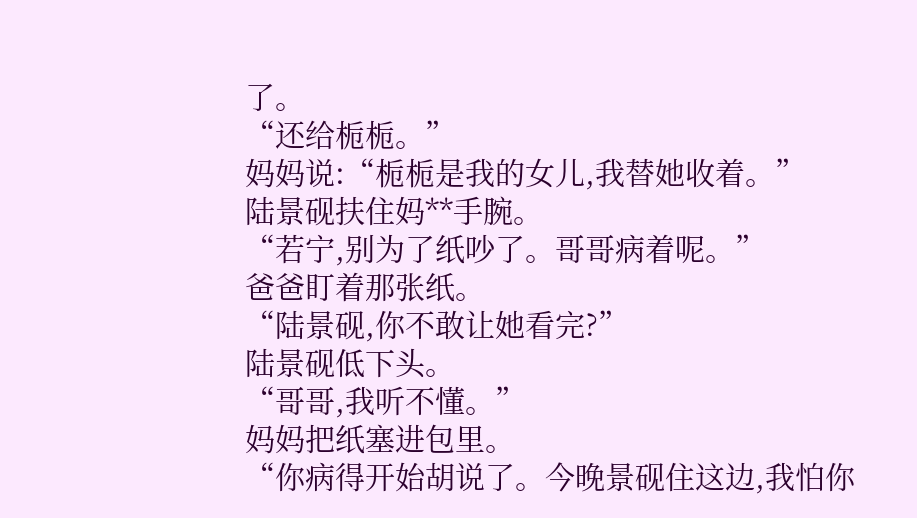了。
“还给栀栀。”
妈妈说:“栀栀是我的女儿,我替她收着。”
陆景砚扶住妈**手腕。
“若宁,别为了纸吵了。哥哥病着呢。”
爸爸盯着那张纸。
“陆景砚,你不敢让她看完?”
陆景砚低下头。
“哥哥,我听不懂。”
妈妈把纸塞进包里。
“你病得开始胡说了。今晚景砚住这边,我怕你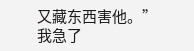又藏东西害他。”
我急了